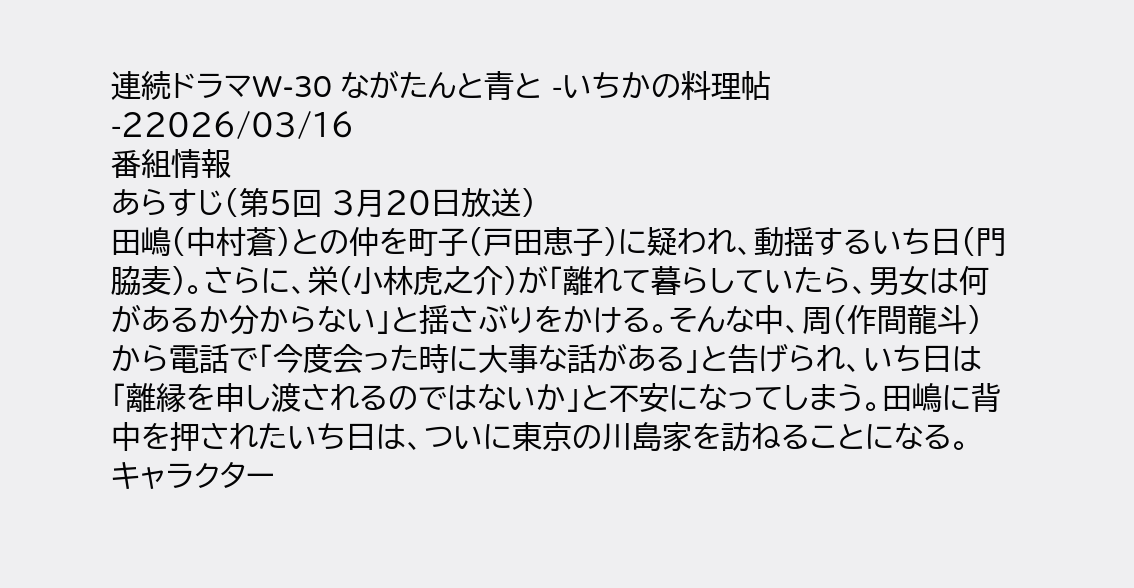連続ドラマW-30 ながたんと青と -いちかの料理帖-22026/03/16
番組情報
あらすじ(第5回 3月20日放送)
田嶋(中村蒼)との仲を町子(戸田恵子)に疑われ、動揺するいち日(門脇麦)。さらに、栄(小林虎之介)が「離れて暮らしていたら、男女は何があるか分からない」と揺さぶりをかける。そんな中、周(作間龍斗)から電話で「今度会った時に大事な話がある」と告げられ、いち日は「離縁を申し渡されるのではないか」と不安になってしまう。田嶋に背中を押されたいち日は、ついに東京の川島家を訪ねることになる。
キャラクター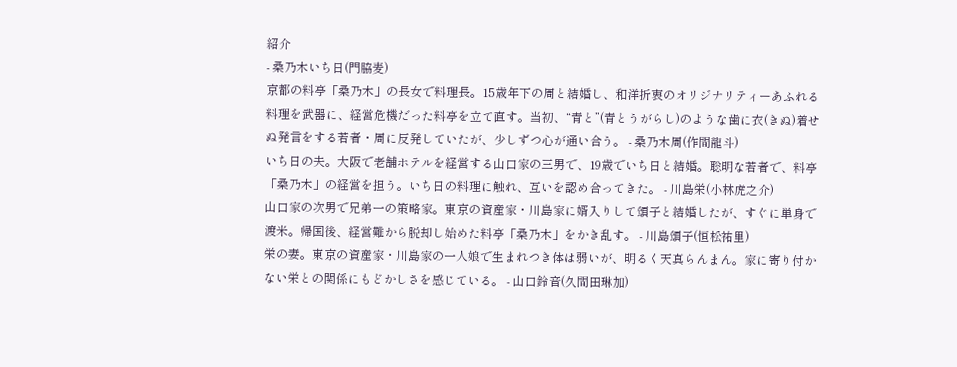紹介
- 桑乃木いち日(門脇麦)
京都の料亭「桑乃木」の長女で料理長。15歳年下の周と結婚し、和洋折衷のオリジナリティーあふれる料理を武器に、経営危機だった料亭を立て直す。当初、“青と”(青とうがらし)のような歯に衣(きぬ)着せぬ発言をする若者・周に反発していたが、少しずつ心が通い合う。 - 桑乃木周(作間龍斗)
いち日の夫。大阪で老舗ホテルを経営する山口家の三男で、19歳でいち日と結婚。聡明な若者で、料亭「桑乃木」の経営を担う。いち日の料理に触れ、互いを認め合ってきた。 - 川島栄(小林虎之介)
山口家の次男で兄弟一の策略家。東京の資産家・川島家に婿入りして頌子と結婚したが、すぐに単身で渡米。帰国後、経営難から脱却し始めた料亭「桑乃木」をかき乱す。 - 川島頌子(恒松祐里)
栄の妻。東京の資産家・川島家の一人娘で生まれつき体は弱いが、明るく天真らんまん。家に寄り付かない栄との関係にもどかしさを感じている。 - 山口鈴音(久間田琳加)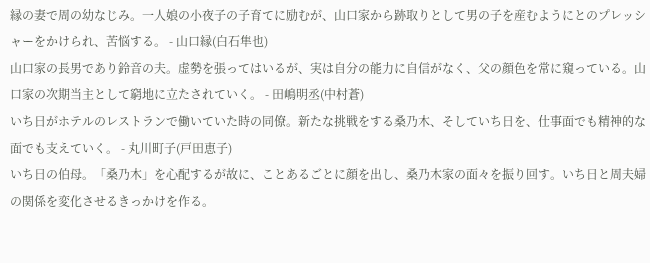縁の妻で周の幼なじみ。一人娘の小夜子の子育てに励むが、山口家から跡取りとして男の子を産むようにとのプレッシャーをかけられ、苦悩する。 - 山口縁(白石隼也)
山口家の長男であり鈴音の夫。虚勢を張ってはいるが、実は自分の能力に自信がなく、父の顔色を常に窺っている。山口家の次期当主として窮地に立たされていく。 - 田嶋明丞(中村蒼)
いち日がホテルのレストランで働いていた時の同僚。新たな挑戦をする桑乃木、そしていち日を、仕事面でも精神的な面でも支えていく。 - 丸川町子(戸田恵子)
いち日の伯母。「桑乃木」を心配するが故に、ことあるごとに顔を出し、桑乃木家の面々を振り回す。いち日と周夫婦の関係を変化させるきっかけを作る。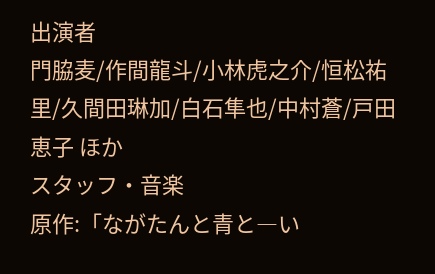出演者
門脇麦/作間龍斗/小林虎之介/恒松祐里/久間田琳加/白石隼也/中村蒼/戸田恵子 ほか
スタッフ・音楽
原作:「ながたんと青と―い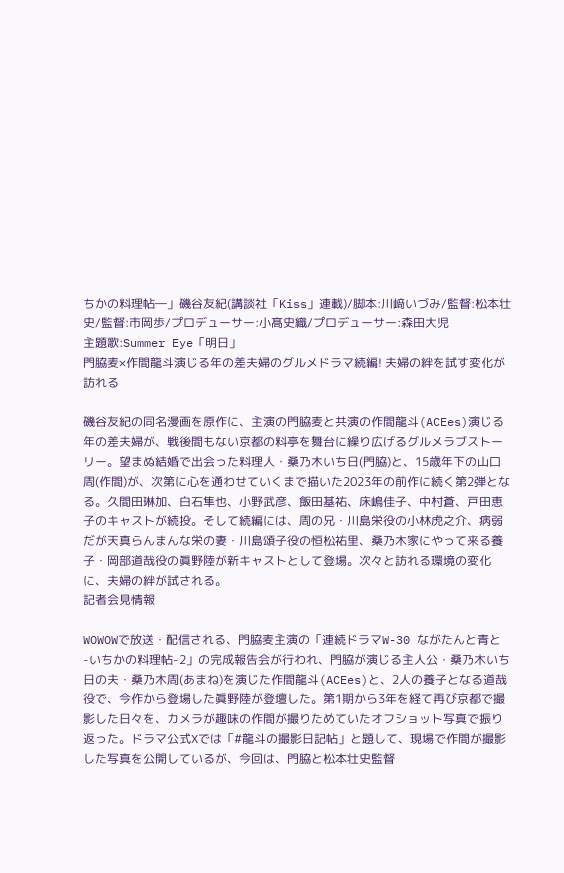ちかの料理帖―」磯谷友紀(講談社「Kiss」連載)/脚本:川﨑いづみ/監督:松本壮史/監督:市岡歩/プロデューサー:小髙史織/プロデューサー:森田大児
主題歌:Summer Eye「明日」
門脇麦×作間龍斗演じる年の差夫婦のグルメドラマ続編! 夫婦の絆を試す変化が訪れる

磯谷友紀の同名漫画を原作に、主演の門脇麦と共演の作間龍斗(ACEes)演じる年の差夫婦が、戦後間もない京都の料亭を舞台に繰り広げるグルメラブストーリー。望まぬ結婚で出会った料理人・桑乃木いち日(門脇)と、15歳年下の山口周(作間)が、次第に心を通わせていくまで描いた2023年の前作に続く第2弾となる。久間田琳加、白石隼也、小野武彦、飯田基祐、床嶋佳子、中村蒼、戸田恵子のキャストが続投。そして続編には、周の兄・川島栄役の小林虎之介、病弱だが天真らんまんな栄の妻・川島頌子役の恒松祐里、桑乃木家にやって来る養子・岡部道哉役の眞野陸が新キャストとして登場。次々と訪れる環境の変化に、夫婦の絆が試される。
記者会見情報

WOWOWで放送・配信される、門脇麦主演の「連続ドラマW-30 ながたんと青と -いちかの料理帖-2」の完成報告会が行われ、門脇が演じる主人公・桑乃木いち日の夫・桑乃木周(あまね)を演じた作間龍斗(ACEes)と、2人の養子となる道哉役で、今作から登場した眞野陸が登壇した。第1期から3年を経て再び京都で撮影した日々を、カメラが趣味の作間が撮りためていたオフショット写真で振り返った。ドラマ公式Xでは「#龍斗の撮影日記帖」と題して、現場で作間が撮影した写真を公開しているが、今回は、門脇と松本壮史監督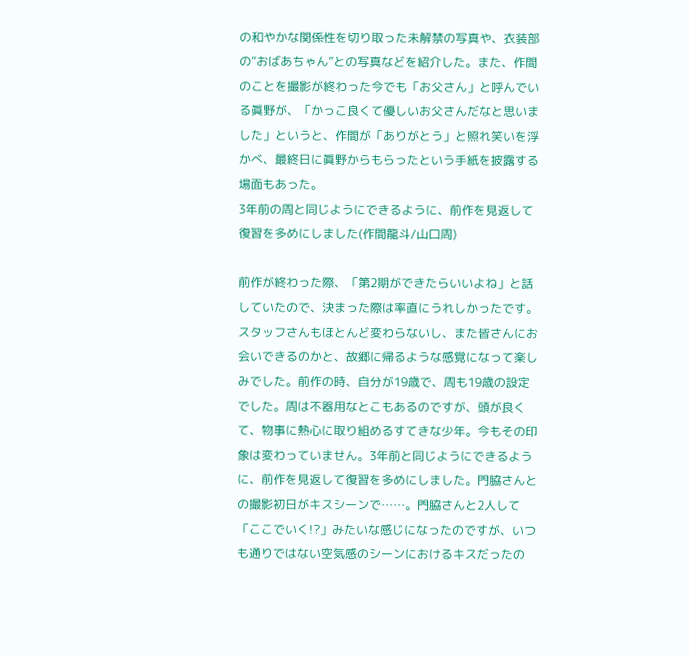の和やかな関係性を切り取った未解禁の写真や、衣装部の“おばあちゃん”との写真などを紹介した。また、作間のことを撮影が終わった今でも「お父さん」と呼んでいる眞野が、「かっこ良くて優しいお父さんだなと思いました」というと、作間が「ありがとう」と照れ笑いを浮かべ、最終日に眞野からもらったという手紙を披露する場面もあった。
3年前の周と同じようにできるように、前作を見返して復習を多めにしました(作間龍斗/山口周)

前作が終わった際、「第2期ができたらいいよね」と話していたので、決まった際は率直にうれしかったです。スタッフさんもほとんど変わらないし、また皆さんにお会いできるのかと、故郷に帰るような感覚になって楽しみでした。前作の時、自分が19歳で、周も19歳の設定でした。周は不器用なとこもあるのですが、頭が良くて、物事に熱心に取り組めるすてきな少年。今もその印象は変わっていません。3年前と同じようにできるように、前作を見返して復習を多めにしました。門脇さんとの撮影初日がキスシーンで……。門脇さんと2人して「ここでいく!?」みたいな感じになったのですが、いつも通りではない空気感のシーンにおけるキスだったの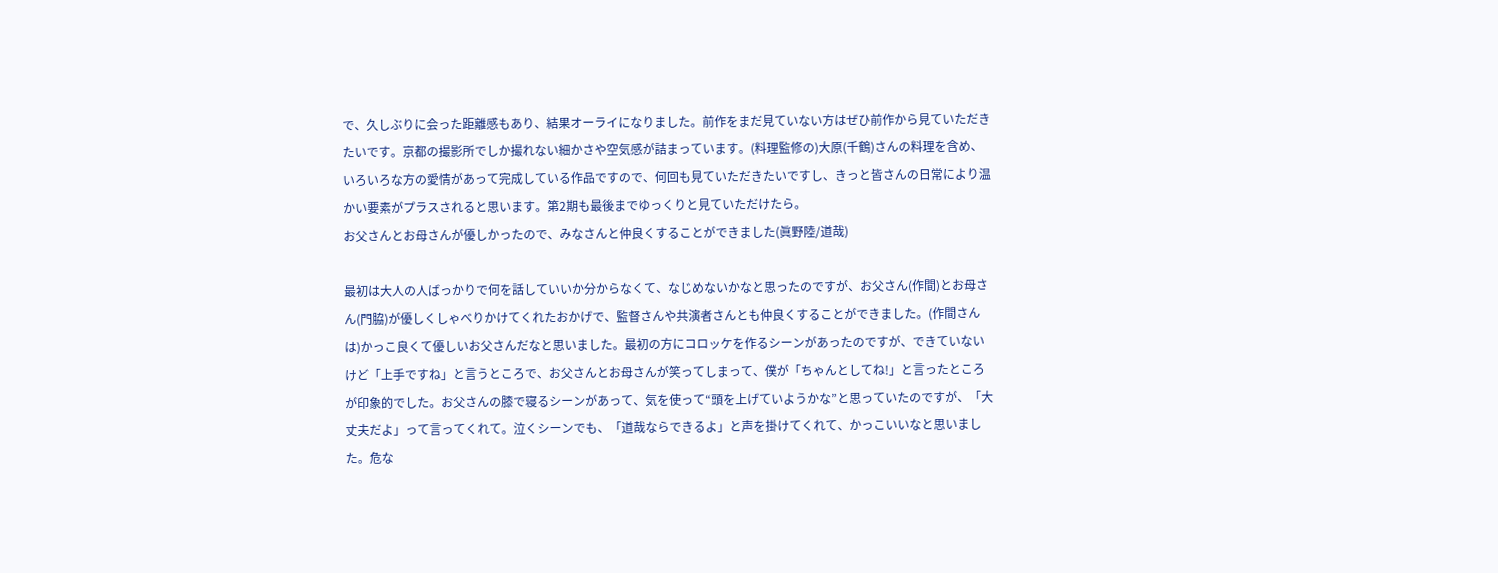で、久しぶりに会った距離感もあり、結果オーライになりました。前作をまだ見ていない方はぜひ前作から見ていただきたいです。京都の撮影所でしか撮れない細かさや空気感が詰まっています。(料理監修の)大原(千鶴)さんの料理を含め、いろいろな方の愛情があって完成している作品ですので、何回も見ていただきたいですし、きっと皆さんの日常により温かい要素がプラスされると思います。第2期も最後までゆっくりと見ていただけたら。
お父さんとお母さんが優しかったので、みなさんと仲良くすることができました(眞野陸/道哉)

最初は大人の人ばっかりで何を話していいか分からなくて、なじめないかなと思ったのですが、お父さん(作間)とお母さん(門脇)が優しくしゃべりかけてくれたおかげで、監督さんや共演者さんとも仲良くすることができました。(作間さんは)かっこ良くて優しいお父さんだなと思いました。最初の方にコロッケを作るシーンがあったのですが、できていないけど「上手ですね」と言うところで、お父さんとお母さんが笑ってしまって、僕が「ちゃんとしてね!」と言ったところが印象的でした。お父さんの膝で寝るシーンがあって、気を使って“頭を上げていようかな”と思っていたのですが、「大丈夫だよ」って言ってくれて。泣くシーンでも、「道哉ならできるよ」と声を掛けてくれて、かっこいいなと思いました。危な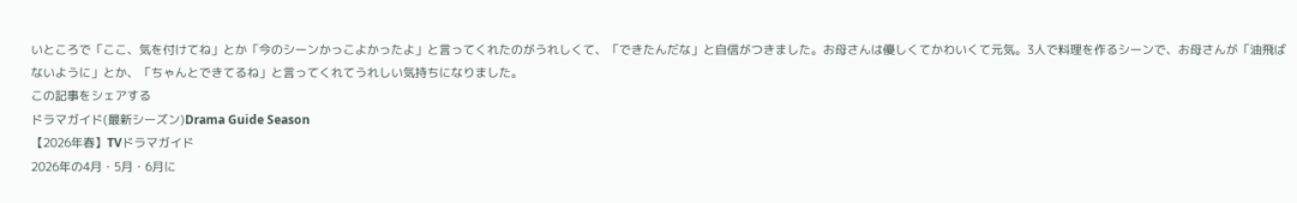いところで「ここ、気を付けてね」とか「今のシーンかっこよかったよ」と言ってくれたのがうれしくて、「できたんだな」と自信がつきました。お母さんは優しくてかわいくて元気。3人で料理を作るシーンで、お母さんが「油飛ばないように」とか、「ちゃんとできてるね」と言ってくれてうれしい気持ちになりました。
この記事をシェアする
ドラマガイド(最新シーズン)Drama Guide Season
【2026年春】TVドラマガイド
2026年の4月・5月・6月に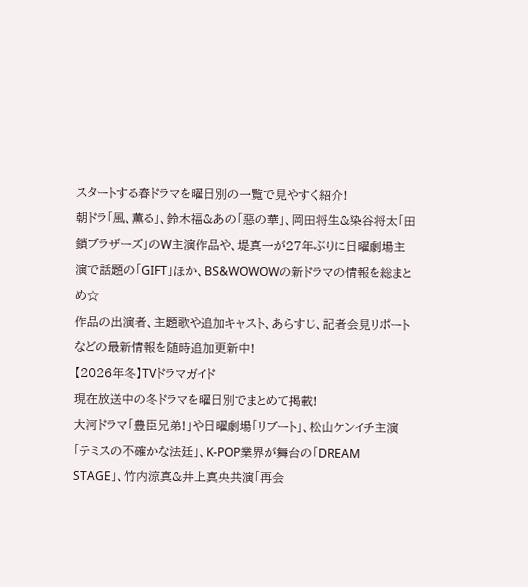スタートする春ドラマを曜日別の一覧で見やすく紹介!
朝ドラ「風、薫る」、鈴木福&あの「惡の華」、岡田将生&染谷将太「田鎖ブラザーズ」のW主演作品や、堤真一が27年ぶりに日曜劇場主演で話題の「GIFT」ほか、BS&WOWOWの新ドラマの情報を総まとめ☆
作品の出演者、主題歌や追加キャスト、あらすじ、記者会見リポートなどの最新情報を随時追加更新中!
【2026年冬】TVドラマガイド
現在放送中の冬ドラマを曜日別でまとめて掲載!
大河ドラマ「豊臣兄弟!」や日曜劇場「リブート」、松山ケンイチ主演「テミスの不確かな法廷」、K-POP業界が舞台の「DREAM STAGE」、竹内涼真&井上真央共演「再会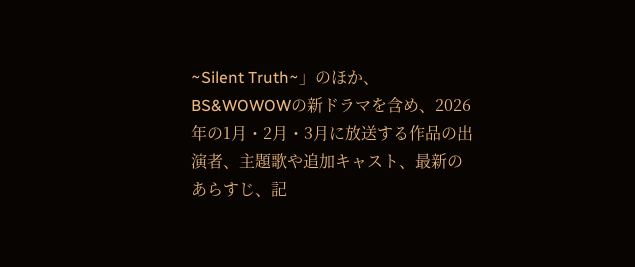~Silent Truth~」のほか、BS&WOWOWの新ドラマを含め、2026年の1月・2月・3月に放送する作品の出演者、主題歌や追加キャスト、最新のあらすじ、記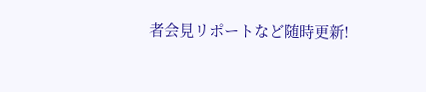者会見リポートなど随時更新!